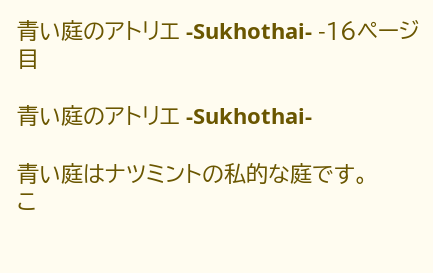青い庭のアトリエ -Sukhothai- -16ページ目

青い庭のアトリエ -Sukhothai-

青い庭はナツミントの私的な庭です。
こ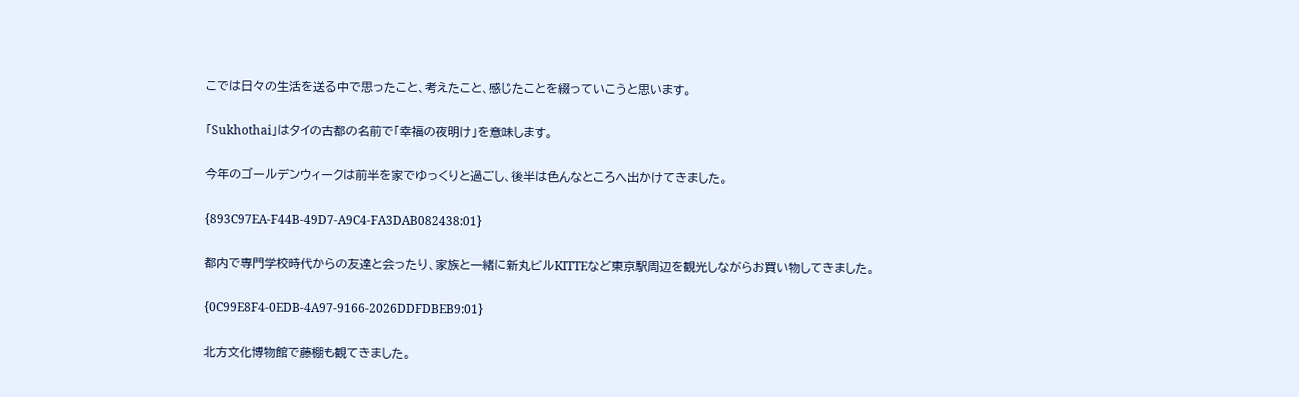こでは日々の生活を送る中で思ったこと、考えたこと、感じたことを綴っていこうと思います。

「Sukhothai」はタイの古都の名前で「幸福の夜明け」を意味します。

今年のゴールデンウィークは前半を家でゆっくりと過ごし、後半は色んなところへ出かけてきました。

{893C97EA-F44B-49D7-A9C4-FA3DAB082438:01}

都内で専門学校時代からの友達と会ったり、家族と一緒に新丸ビルKITTEなど東京駅周辺を観光しながらお買い物してきました。

{0C99E8F4-0EDB-4A97-9166-2026DDFDBEB9:01}

北方文化博物館で藤棚も観てきました。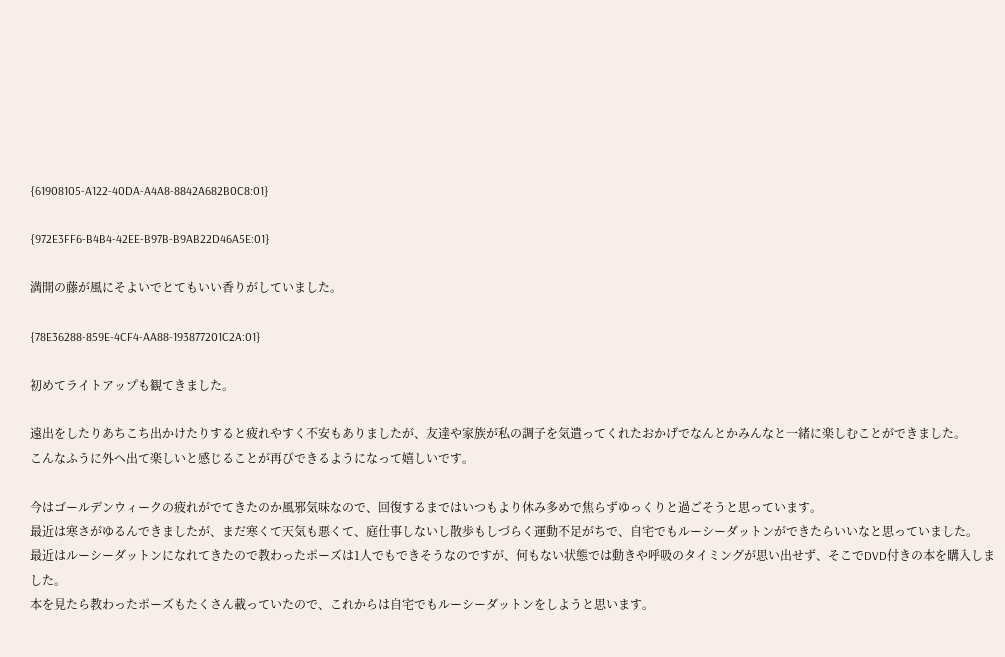{61908105-A122-40DA-A4A8-8842A682B0C8:01}

{972E3FF6-B4B4-42EE-B97B-B9AB22D46A5E:01}

満開の藤が風にそよいでとてもいい香りがしていました。

{78E36288-859E-4CF4-AA88-193877201C2A:01}

初めてライトアップも観てきました。

遠出をしたりあちこち出かけたりすると疲れやすく不安もありましたが、友達や家族が私の調子を気遣ってくれたおかげでなんとかみんなと一緒に楽しむことができました。
こんなふうに外へ出て楽しいと感じることが再びできるようになって嬉しいです。

今はゴールデンウィークの疲れがでてきたのか風邪気味なので、回復するまではいつもより休み多めで焦らずゆっくりと過ごそうと思っています。
最近は寒さがゆるんできましたが、まだ寒くて天気も悪くて、庭仕事しないし散歩もしづらく運動不足がちで、自宅でもルーシーダットンができたらいいなと思っていました。
最近はルーシーダットンになれてきたので教わったポーズは1人でもできそうなのですが、何もない状態では動きや呼吸のタイミングが思い出せず、そこでDVD付きの本を購入しました。
本を見たら教わったポーズもたくさん載っていたので、これからは自宅でもルーシーダットンをしようと思います。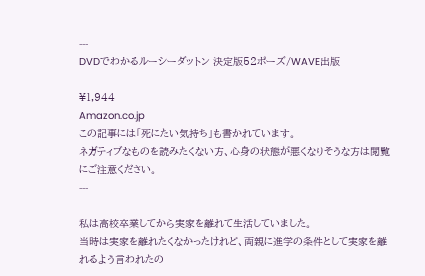---
DVDでわかるルーシーダットン 決定版52ポーズ/WAVE出版

¥1,944
Amazon.co.jp
この記事には「死にたい気持ち」も書かれています。
ネガティブなものを読みたくない方、心身の状態が悪くなりそうな方は閲覧にご注意ください。
---

私は高校卒業してから実家を離れて生活していました。
当時は実家を離れたくなかったけれど、両親に進学の条件として実家を離れるよう言われたの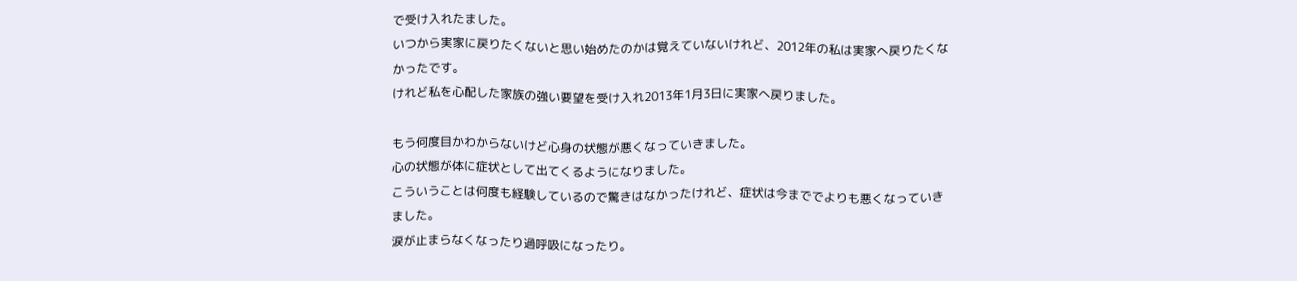で受け入れたました。
いつから実家に戻りたくないと思い始めたのかは覚えていないけれど、2012年の私は実家へ戻りたくなかったです。
けれど私を心配した家族の強い要望を受け入れ2013年1月3日に実家へ戻りました。

もう何度目かわからないけど心身の状態が悪くなっていきました。
心の状態が体に症状として出てくるようになりました。
こういうことは何度も経験しているので驚きはなかったけれど、症状は今まででよりも悪くなっていきました。
涙が止まらなくなったり過呼吸になったり。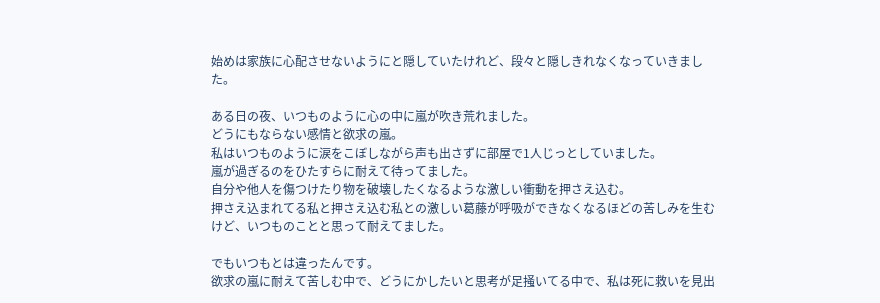始めは家族に心配させないようにと隠していたけれど、段々と隠しきれなくなっていきました。

ある日の夜、いつものように心の中に嵐が吹き荒れました。
どうにもならない感情と欲求の嵐。
私はいつものように涙をこぼしながら声も出さずに部屋で1人じっとしていました。
嵐が過ぎるのをひたすらに耐えて待ってました。
自分や他人を傷つけたり物を破壊したくなるような激しい衝動を押さえ込む。
押さえ込まれてる私と押さえ込む私との激しい葛藤が呼吸ができなくなるほどの苦しみを生むけど、いつものことと思って耐えてました。

でもいつもとは違ったんです。
欲求の嵐に耐えて苦しむ中で、どうにかしたいと思考が足掻いてる中で、私は死に救いを見出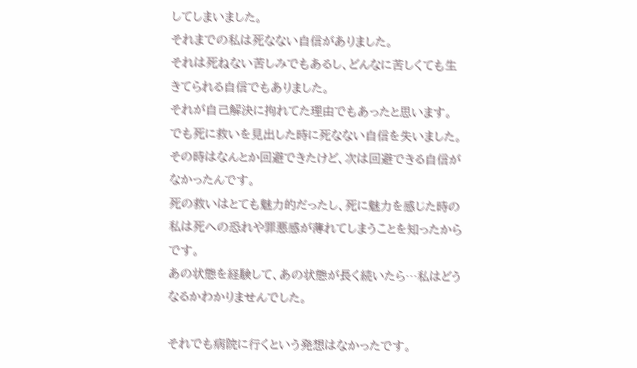してしまいました。
それまでの私は死なない自信がありました。
それは死ねない苦しみでもあるし、どんなに苦しくても生きてられる自信でもありました。
それが自己解決に拘れてた理由でもあったと思います。
でも死に救いを見出した時に死なない自信を失いました。
その時はなんとか回避できたけど、次は回避できる自信がなかったんです。
死の救いはとても魅力的だったし、死に魅力を感じた時の私は死への恐れや罪悪感が薄れてしまうことを知ったからです。
あの状態を経験して、あの状態が長く続いたら…私はどうなるかわかりませんでした。

それでも病院に行くという発想はなかったです。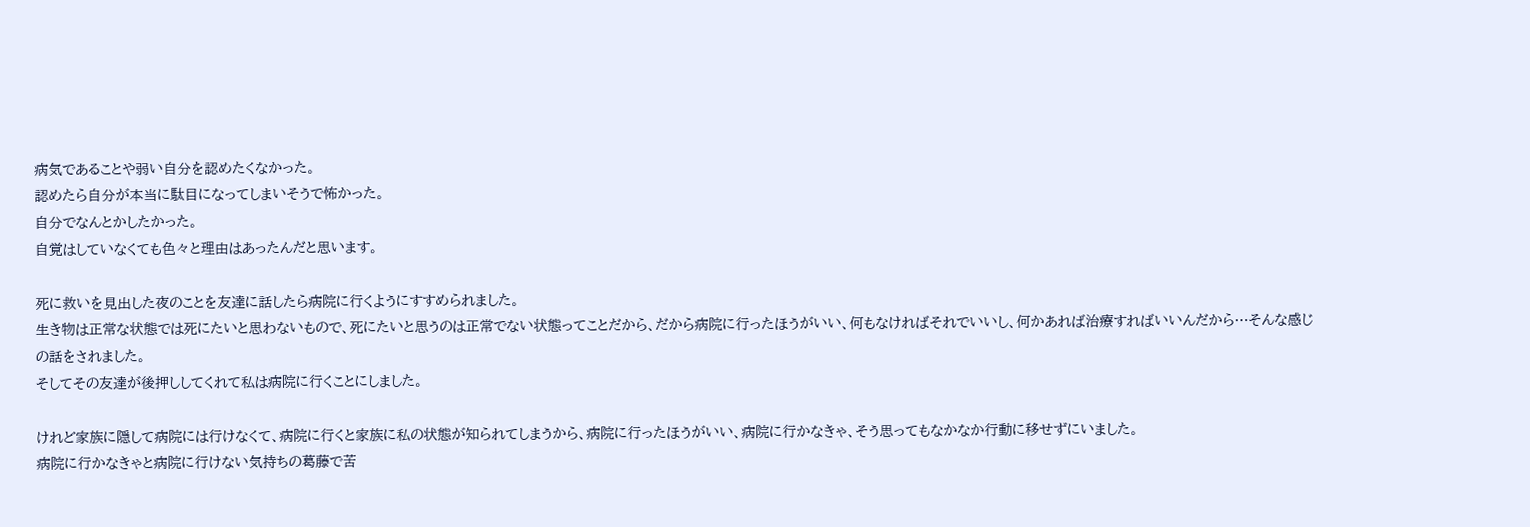病気であることや弱い自分を認めたくなかった。
認めたら自分が本当に駄目になってしまいそうで怖かった。
自分でなんとかしたかった。
自覚はしていなくても色々と理由はあったんだと思います。

死に救いを見出した夜のことを友達に話したら病院に行くようにすすめられました。
生き物は正常な状態では死にたいと思わないもので、死にたいと思うのは正常でない状態ってことだから、だから病院に行ったほうがいい、何もなければそれでいいし、何かあれば治療すればいいんだから…そんな感じの話をされました。
そしてその友達が後押ししてくれて私は病院に行くことにしました。

けれど家族に隠して病院には行けなくて、病院に行くと家族に私の状態が知られてしまうから、病院に行ったほうがいい、病院に行かなきゃ、そう思ってもなかなか行動に移せずにいました。
病院に行かなきゃと病院に行けない気持ちの葛藤で苦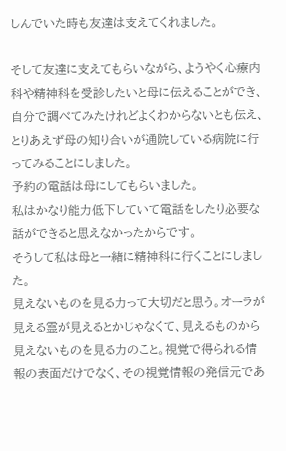しんでいた時も友達は支えてくれました。

そして友達に支えてもらいながら、ようやく心療内科や精神科を受診したいと母に伝えることができ、自分で調べてみたけれどよくわからないとも伝え、とりあえず母の知り合いが通院している病院に行ってみることにしました。
予約の電話は母にしてもらいました。
私はかなり能力低下していて電話をしたり必要な話ができると思えなかったからです。
そうして私は母と一緒に精神科に行くことにしました。
見えないものを見る力って大切だと思う。オーラが見える霊が見えるとかじゃなくて、見えるものから見えないものを見る力のこと。視覚で得られる情報の表面だけでなく、その視覚情報の発信元であ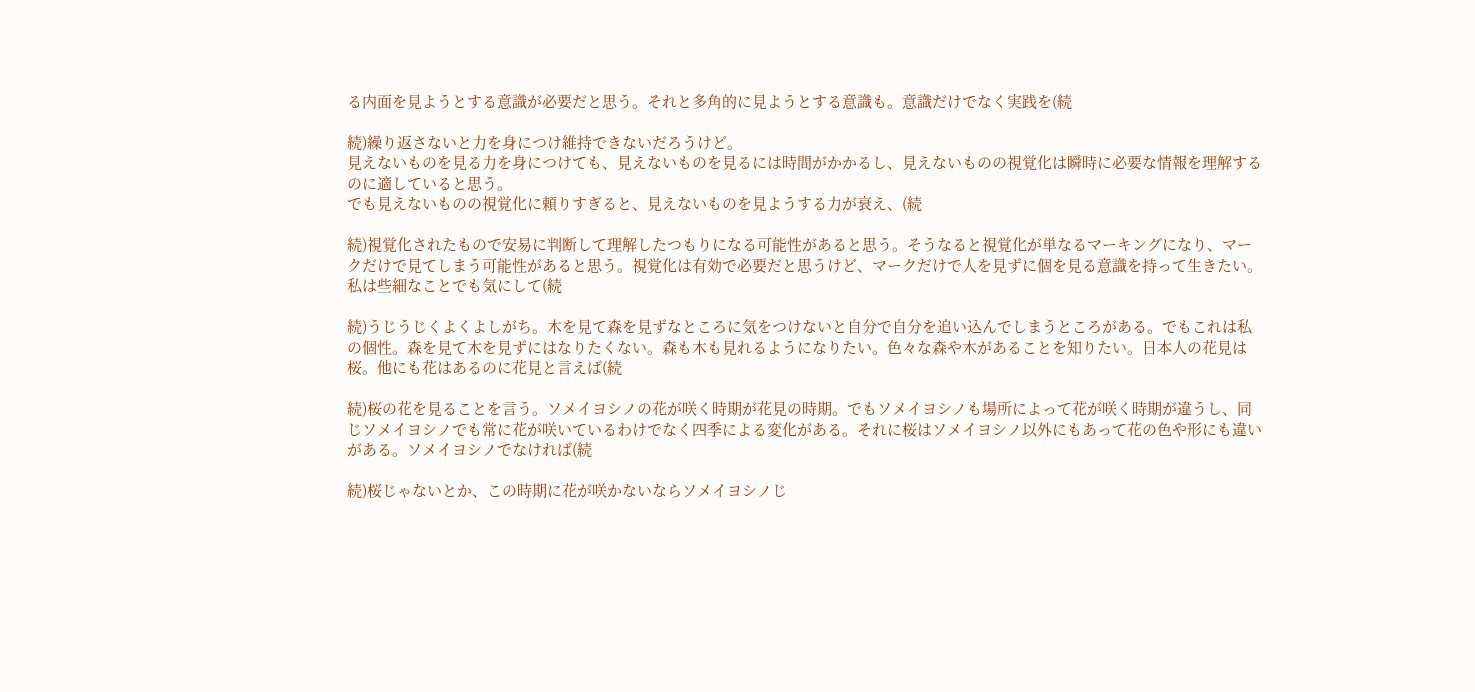る内面を見ようとする意識が必要だと思う。それと多角的に見ようとする意識も。意識だけでなく実践を(続

続)繰り返さないと力を身につけ維持できないだろうけど。
見えないものを見る力を身につけても、見えないものを見るには時間がかかるし、見えないものの視覚化は瞬時に必要な情報を理解するのに適していると思う。
でも見えないものの視覚化に頼りすぎると、見えないものを見ようする力が衰え、(続

続)視覚化されたもので安易に判断して理解したつもりになる可能性があると思う。そうなると視覚化が単なるマーキングになり、マークだけで見てしまう可能性があると思う。視覚化は有効で必要だと思うけど、マークだけで人を見ずに個を見る意識を持って生きたい。私は些細なことでも気にして(続

続)うじうじくよくよしがち。木を見て森を見ずなところに気をつけないと自分で自分を追い込んでしまうところがある。でもこれは私の個性。森を見て木を見ずにはなりたくない。森も木も見れるようになりたい。色々な森や木があることを知りたい。日本人の花見は桜。他にも花はあるのに花見と言えば(続

続)桜の花を見ることを言う。ソメイヨシノの花が咲く時期が花見の時期。でもソメイヨシノも場所によって花が咲く時期が違うし、同じソメイヨシノでも常に花が咲いているわけでなく四季による変化がある。それに桜はソメイヨシノ以外にもあって花の色や形にも違いがある。ソメイヨシノでなければ(続

続)桜じゃないとか、この時期に花が咲かないならソメイヨシノじ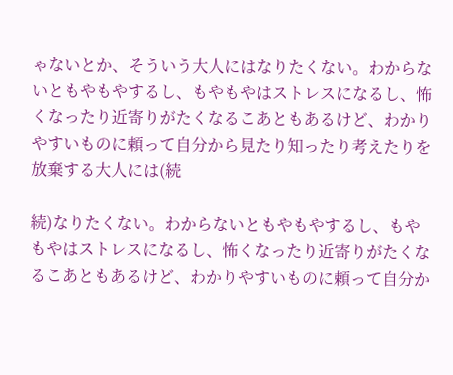ゃないとか、そういう大人にはなりたくない。わからないともやもやするし、もやもやはストレスになるし、怖くなったり近寄りがたくなるこあともあるけど、わかりやすいものに頼って自分から見たり知ったり考えたりを放棄する大人には(続

続)なりたくない。わからないともやもやするし、もやもやはストレスになるし、怖くなったり近寄りがたくなるこあともあるけど、わかりやすいものに頼って自分か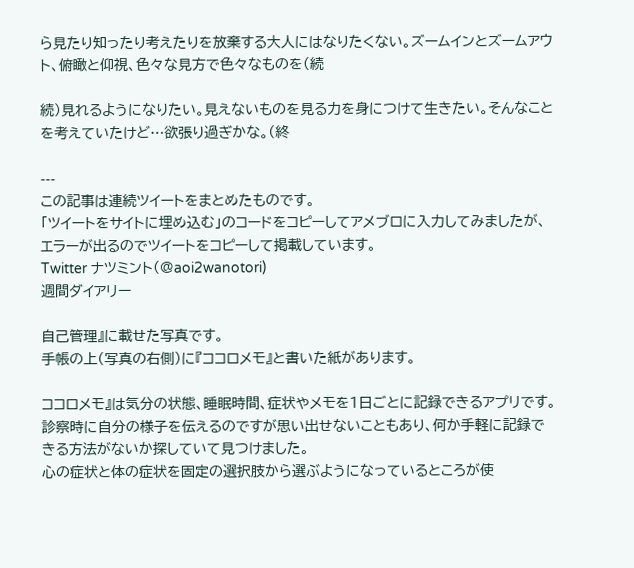ら見たり知ったり考えたりを放棄する大人にはなりたくない。ズームインとズームアウト、俯瞰と仰視、色々な見方で色々なものを(続

続)見れるようになりたい。見えないものを見る力を身につけて生きたい。そんなことを考えていたけど…欲張り過ぎかな。(終

---
この記事は連続ツイートをまとめたものです。
「ツイートをサイトに埋め込む」のコードをコピーしてアメブロに入力してみましたが、エラーが出るのでツイートをコピーして掲載しています。
Twitter ナツミント(@aoi2wanotori)
週間ダイアリー

自己管理』に載せた写真です。
手帳の上(写真の右側)に『ココロメモ』と書いた紙があります。

ココロメモ』は気分の状態、睡眠時間、症状やメモを1日ごとに記録できるアプリです。
診察時に自分の様子を伝えるのですが思い出せないこともあり、何か手軽に記録できる方法がないか探していて見つけました。
心の症状と体の症状を固定の選択肢から選ぶようになっているところが使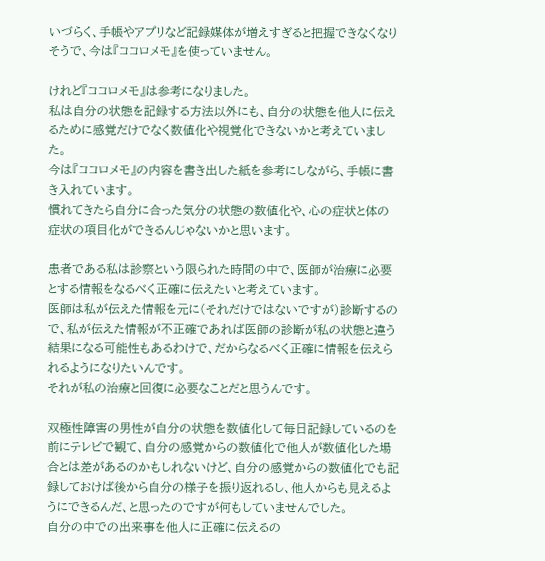いづらく、手帳やアプリなど記録媒体が増えすぎると把握できなくなりそうで、今は『ココロメモ』を使っていません。

けれど『ココロメモ』は参考になりました。
私は自分の状態を記録する方法以外にも、自分の状態を他人に伝えるために感覚だけでなく数値化や視覚化できないかと考えていました。
今は『ココロメモ』の内容を書き出した紙を参考にしながら、手帳に書き入れています。
慣れてきたら自分に合った気分の状態の数値化や、心の症状と体の症状の項目化ができるんじゃないかと思います。

患者である私は診察という限られた時間の中で、医師が治療に必要とする情報をなるべく正確に伝えたいと考えています。
医師は私が伝えた情報を元に(それだけではないですが)診断するので、私が伝えた情報が不正確であれば医師の診断が私の状態と違う結果になる可能性もあるわけで、だからなるべく正確に情報を伝えられるようになりたいんです。
それが私の治療と回復に必要なことだと思うんです。

双極性障害の男性が自分の状態を数値化して毎日記録しているのを前にテレビで観て、自分の感覚からの数値化で他人が数値化した場合とは差があるのかもしれないけど、自分の感覚からの数値化でも記録しておけば後から自分の様子を振り返れるし、他人からも見えるようにできるんだ、と思ったのですが何もしていませんでした。
自分の中での出来事を他人に正確に伝えるの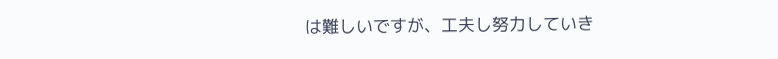は難しいですが、工夫し努力していき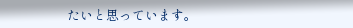たいと思っています。